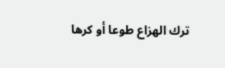ترك الهزاع طوعا أو كرها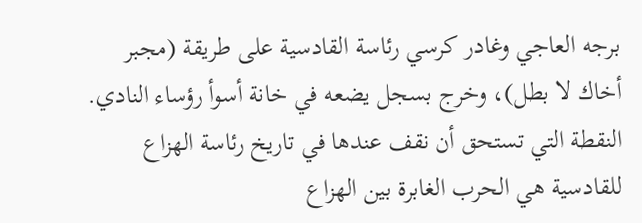برجه العاجي وغادر كرسي رئاسة القادسية على طريقة (مجبر أخاك لا بطل)، وخرج بسجل يضعه في خانة أسوأ رؤساء النادي.
النقطة التي تستحق أن نقف عندها في تاريخ رئاسة الهزاع للقادسية هي الحرب الغابرة بين الهزاع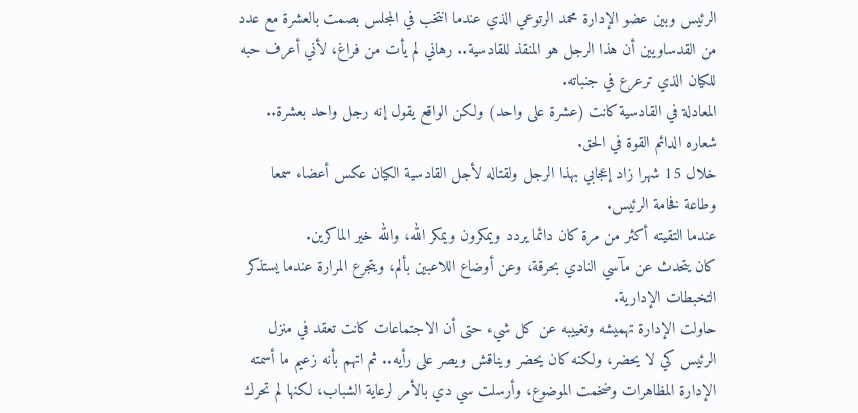الرئيس وبين عضو الإدارة محمد الرتوعي الذي عندما انتخب في المجلس بصمت بالعشرة مع عدد من القدساويين أن هذا الرجل هو المنقذ للقادسية.. رهاني لم يأت من فراغ، لأني أعرف حبه للكيان الذي ترعرع في جنباته.
المعادلة في القادسية كانت (عشرة على واحد) ولكن الواقع يقول إنه رجل واحد بعشرة.. شعاره الدائم القوة في الحق.
خلال 15 شهرا زاد إعجابي بهذا الرجل ولقتاله لأجل القادسية الكيان عكس أعضاء سمعا وطاعة فخامة الرئيس.
عندما التقيته أكثر من مرة كان دائما يردد ويمكرون ويمكر الله، والله خير الماكرين.
كان يتحدث عن مآسي النادي بحرقة، وعن أوضاع اللاعبين بألم، ويتجرع المرارة عندما يستذكر التخبطات الإدارية.
حاولت الإدارة تهميشه وتغييبه عن كل شيء حتى أن الاجتماعات كانت تعقد في منزل الرئيس كي لا يحضر، ولكنه كان يحضر ويناقش ويصر على رأيه.. ثم اتهم بأنه زعيم ما أسمته الإدارة المظاهرات وضخمت الموضوع، وأرسلت سي دي بالأمر لرعاية الشباب، لكنها لم تحرك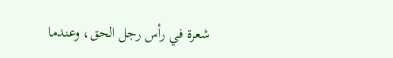شعرة في رأس رجل الحق، وعندما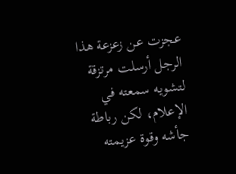عجزت عن زعزعة هذا الرجل أرسلت مرتزقة لتشويه سمعته في الإعلام، لكن رباطة جأشه وقوة عزيمته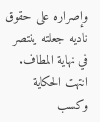وإصراره على حقوق ناديه جعلته ينتصر في نهاية المطاف.
انتهت الحكاية وكسب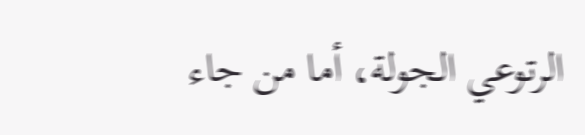الرتوعي الجولة، أما من جاء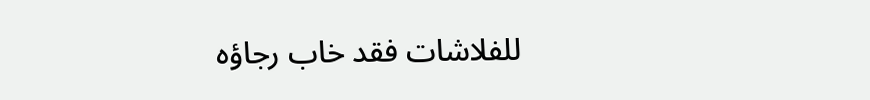للفلاشات فقد خاب رجاؤه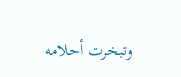وتبخرت أحلامه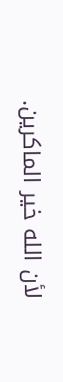لأن الله خير الماكرين.